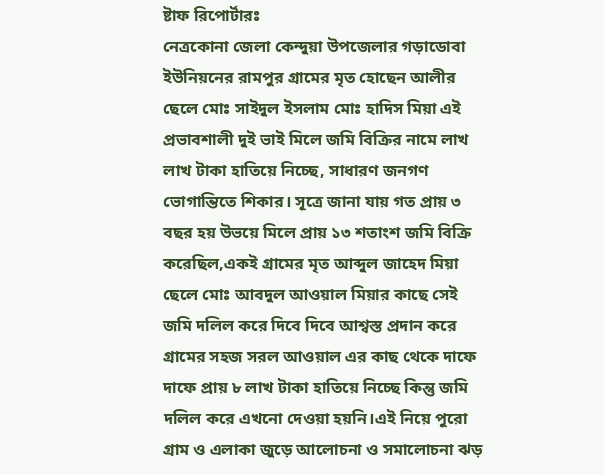ষ্টাফ রিপোর্টারঃ
নেত্রকোনা জেলা কেন্দুয়া উপজেলার গড়াডোবা ইউনিয়নের রামপুর গ্রামের মৃত হোছেন আলীর ছেলে মোঃ সাইদুল ইসলাম মোঃ হাদিস মিয়া এই প্রভাবশালী দুই ভাই মিলে জমি বিক্রির নামে লাখ লাখ টাকা হাতিয়ে নিচ্ছে, সাধারণ জনগণ ভোগান্তিতে শিকার। সূত্রে জানা যায় গত প্রায় ৩ বছর হয় উভয়ে মিলে প্রায় ১৩ শতাংশ জমি বিক্রি করেছিল,একই গ্রামের মৃত আব্দুল জাহেদ মিয়া ছেলে মোঃ আবদুল আওয়াল মিয়ার কাছে সেই জমি দলিল করে দিবে দিবে আশ্বস্ত প্রদান করে গ্রামের সহজ সরল আওয়াল এর কাছ থেকে দাফে দাফে প্রায় ৮ লাখ টাকা হাতিয়ে নিচ্ছে কিন্তু জমি দলিল করে এখনো দেওয়া হয়নি।এই নিয়ে পুরো গ্রাম ও এলাকা জুড়ে আলোচনা ও সমালোচনা ঝড়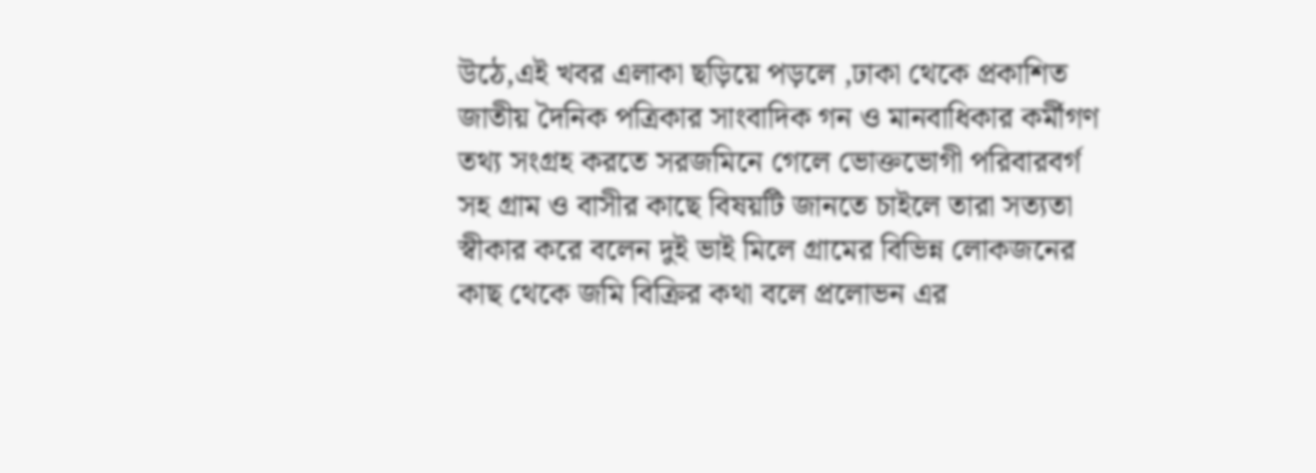উঠে,এই খবর এলাকা ছড়িয়ে পড়লে ,ঢাকা থেকে প্রকাশিত জাতীয় দৈনিক পত্রিকার সাংবাদিক গন ও মানবাধিকার কর্মীগণ তথ্য সংগ্রহ করতে সরজমিনে গেলে ভোক্তভোগী পরিবারবর্গ সহ গ্রাম ও বাসীর কাছে বিষয়টি জানতে চাইলে তারা সত্যতা স্বীকার করে বলেন দুই ভাই মিলে গ্রামের বিভিন্ন লোকজনের কাছ থেকে জমি বিক্রির কথা বলে প্রলোভন এর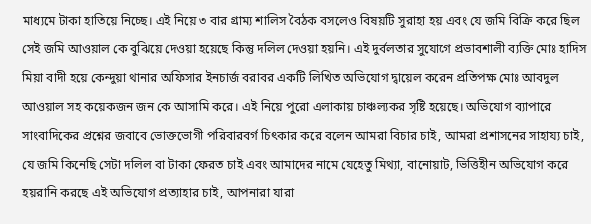মাধ্যমে টাকা হাতিয়ে নিচ্ছে। এই নিয়ে ৩ বার গ্রাম্য শালিস বৈঠক বসলেও বিষয়টি সুরাহা হয় এবং যে জমি বিক্রি করে ছিল সেই জমি আওয়াল কে বুঝিয়ে দেওয়া হয়েছে কিন্তু দলিল দেওয়া হয়নি। এই দুর্বলতার সুযোগে প্রভাবশালী ব্যক্তি মোঃ হাদিস মিয়া বাদী হয়ে কেন্দুয়া থানার অফিসার ইনচার্জ বরাবর একটি লিখিত অভিযোগ দ্বায়েল করেন প্রতিপক্ষ মোঃ আবদুল আওয়াল সহ কয়েকজন জন কে আসামি করে। এই নিয়ে পুরো এলাকায় চাঞ্চল্যকর সৃষ্টি হয়েছে। অভিযোগ ব্যাপারে সাংবাদিকের প্রশ্নের জবাবে ভোক্তভোগী পরিবারবর্গ চিৎকার করে বলেন আমরা বিচার চাই, আমরা প্রশাসনের সাহায্য চাই, যে জমি কিনেছি সেটা দলিল বা টাকা ফেরত চাই এবং আমাদের নামে যেহেতু মিথ্যা, বানোয়াট, ভিত্তিহীন অভিযোগ করে হয়রানি করছে এই অভিযোগ প্রত্যাহার চাই, আপনারা যারা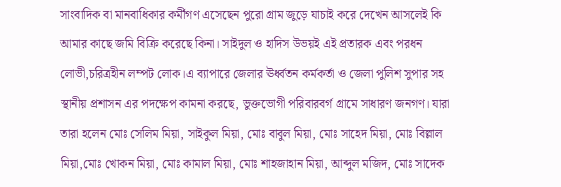সাংবাদিক বা মানবাধিকার কর্মীগণ এসেছেন পুরো গ্রাম জুড়ে যাচাই করে দেখেন আসলেই কি আমার কাছে জমি বিক্রি করেছে কিনা। সাইদুল ও হাদিস উভয়ই এই প্রতারক এবং পরধন লোভী,চরিত্রহীন লম্পট লোক।এ ব্যাপারে জেলার ঊর্ধ্বতন কর্মকর্তা ও জেলা পুলিশ সুপার সহ স্থানীয় প্রশাসন এর পদক্ষেপ কামনা করছে, ভুক্তভোগী পরিবারবর্গ গ্রামে সাধারণ জনগণ। যারা তারা হলেন মোঃ সেলিম মিয়া, সাইকুল মিয়া, মোঃ বাবুল মিয়া, মোঃ সাহেদ মিয়া, মোঃ বিল্লাল মিয়া,মোঃ খোকন মিয়া, মোঃ কামাল মিয়া, মোঃ শাহজাহান মিয়া, আব্দুল মজিদ, মোঃ সাদেক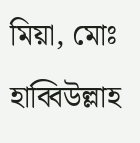মিয়া, মোঃ হাব্বিউল্লাহ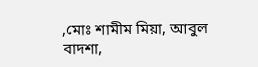,মোঃ শামীম মিয়া, আবুল বাদশা,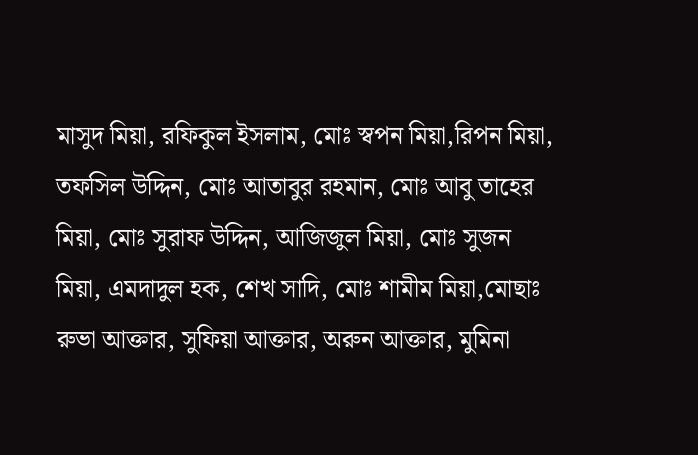মাসুদ মিয়া, রফিকুল ইসলাম, মোঃ স্বপন মিয়া,রিপন মিয়া, তফসিল উদ্দিন, মোঃ আতাবুর রহমান, মোঃ আবু তাহের মিয়া, মোঃ সুরাফ উদ্দিন, আজিজুল মিয়া, মোঃ সুজন মিয়া, এমদাদুল হক, শেখ সাদি, মোঃ শামীম মিয়া,মোছাঃ রুভা আক্তার, সুফিয়া আক্তার, অরুন আক্তার, মুমিনা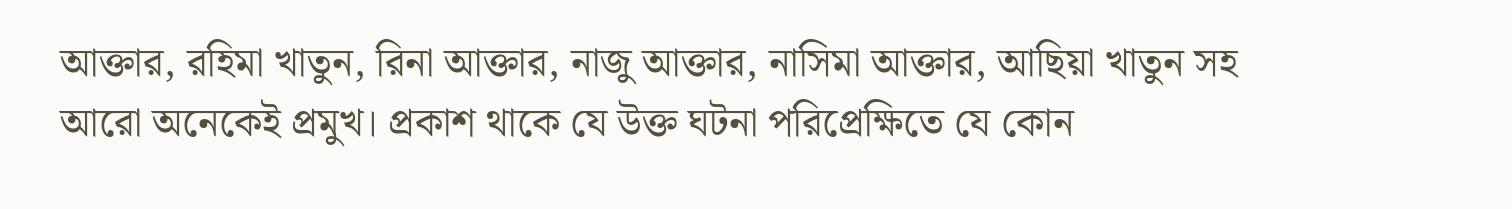আক্তার, রহিমা খাতুন, রিনা আক্তার, নাজু আক্তার, নাসিমা আক্তার, আছিয়া খাতুন সহ আরো অনেকেই প্রমুখ। প্রকাশ থাকে যে উক্ত ঘটনা পরিপ্রেক্ষিতে যে কোন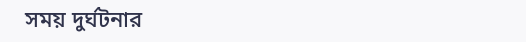সময় দুর্ঘটনার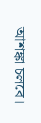আশঙ্কা চলবে।